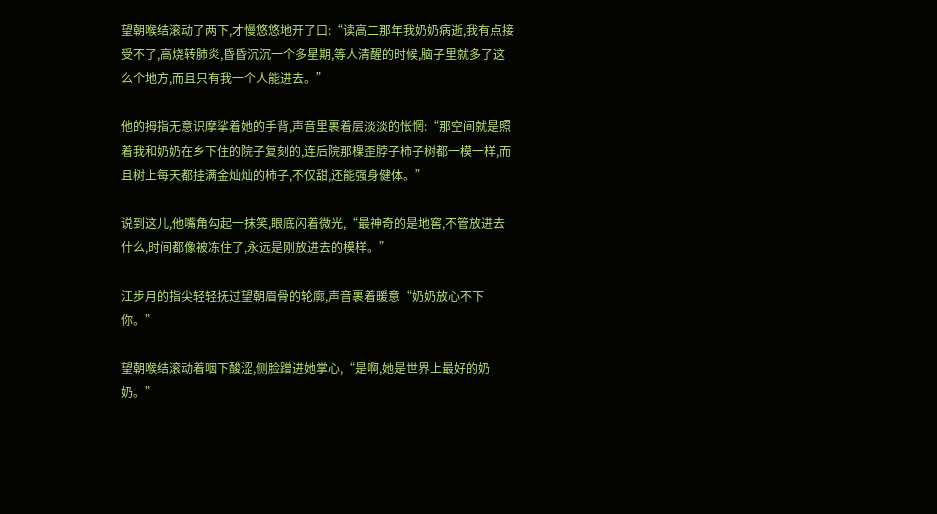望朝喉结滚动了两下,才慢悠悠地开了口:“读高二那年我奶奶病逝,我有点接受不了,高烧转肺炎,昏昏沉沉一个多星期,等人清醒的时候,脑子里就多了这么个地方,而且只有我一个人能进去。”

他的拇指无意识摩挲着她的手背,声音里裹着层淡淡的怅惘:“那空间就是照着我和奶奶在乡下住的院子复刻的,连后院那棵歪脖子柿子树都一模一样,而且树上每天都挂满金灿灿的柿子,不仅甜,还能强身健体。”

说到这儿,他嘴角勾起一抹笑,眼底闪着微光,“最神奇的是地窖,不管放进去什么,时间都像被冻住了,永远是刚放进去的模样。”

江步月的指尖轻轻抚过望朝眉骨的轮廓,声音裹着暖意“奶奶放心不下你。”

望朝喉结滚动着咽下酸涩,侧脸蹭进她掌心,“是啊,她是世界上最好的奶奶。”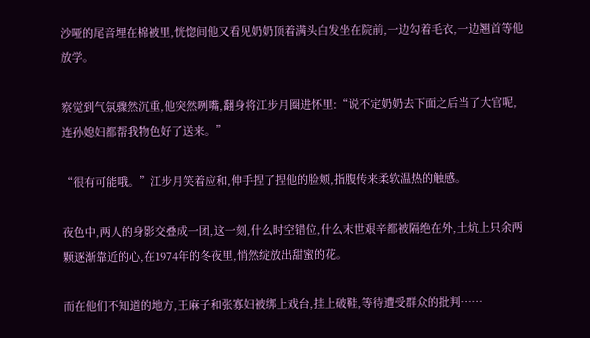沙哑的尾音埋在棉被里,恍惚间他又看见奶奶顶着满头白发坐在院前,一边勾着毛衣,一边翘首等他放学。

察觉到气氛骤然沉重,他突然咧嘴,翻身将江步月圈进怀里:“说不定奶奶去下面之后当了大官呢,连孙媳妇都帮我物色好了送来。”

“很有可能哦。”江步月笑着应和,伸手捏了捏他的脸颊,指腹传来柔软温热的触感。

夜色中,两人的身影交叠成一团,这一刻,什么时空错位,什么末世艰辛都被隔绝在外,土炕上只余两颗逐渐靠近的心,在1974年的冬夜里,悄然绽放出甜蜜的花。

而在他们不知道的地方,王麻子和张寡妇被绑上戏台,挂上破鞋,等待遭受群众的批判……